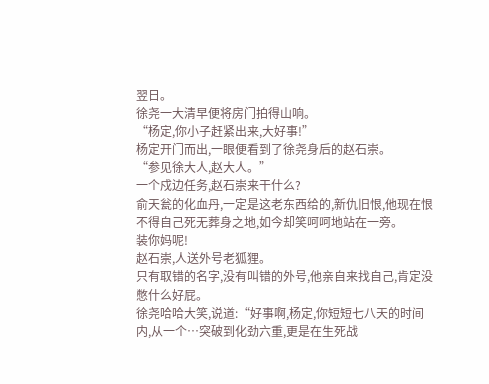翌日。
徐尧一大清早便将房门拍得山响。
“杨定,你小子赶紧出来,大好事!”
杨定开门而出,一眼便看到了徐尧身后的赵石崇。
“参见徐大人,赵大人。”
一个戍边任务,赵石崇来干什么?
俞天瓮的化血丹,一定是这老东西给的,新仇旧恨,他现在恨不得自己死无葬身之地,如今却笑呵呵地站在一旁。
装你妈呢!
赵石崇,人送外号老狐狸。
只有取错的名字,没有叫错的外号,他亲自来找自己,肯定没憋什么好屁。
徐尧哈哈大笑,说道:“好事啊,杨定,你短短七八天的时间内,从一个…突破到化劲六重,更是在生死战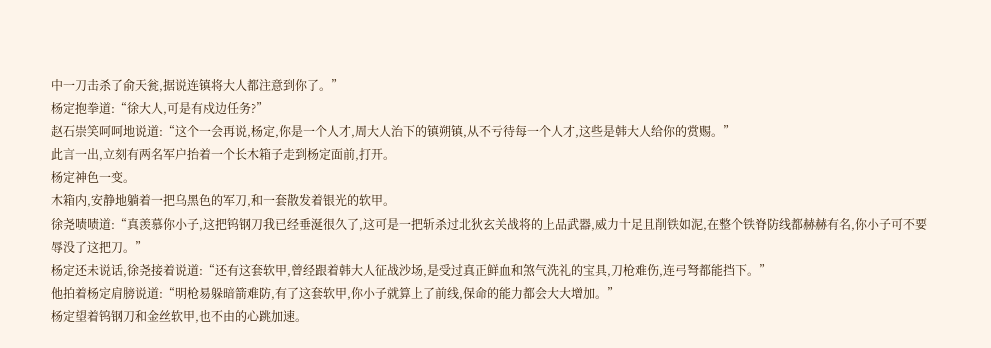中一刀击杀了俞天瓮,据说连镇将大人都注意到你了。”
杨定抱拳道:“徐大人,可是有戍边任务?”
赵石崇笑呵呵地说道:“这个一会再说,杨定,你是一个人才,周大人治下的镇朔镇,从不亏待每一个人才,这些是韩大人给你的赏赐。”
此言一出,立刻有两名军户抬着一个长木箱子走到杨定面前,打开。
杨定神色一变。
木箱内,安静地躺着一把乌黑色的军刀,和一套散发着银光的软甲。
徐尧啧啧道:“真羡慕你小子,这把钨钢刀我已经垂涎很久了,这可是一把斩杀过北狄玄关战将的上品武器,威力十足且削铁如泥,在整个铁脊防线都赫赫有名,你小子可不要辱没了这把刀。”
杨定还未说话,徐尧接着说道:“还有这套软甲,曾经跟着韩大人征战沙场,是受过真正鲜血和煞气洗礼的宝具,刀枪难伤,连弓弩都能挡下。”
他拍着杨定肩膀说道:“明枪易躲暗箭难防,有了这套软甲,你小子就算上了前线,保命的能力都会大大增加。”
杨定望着钨钢刀和金丝软甲,也不由的心跳加速。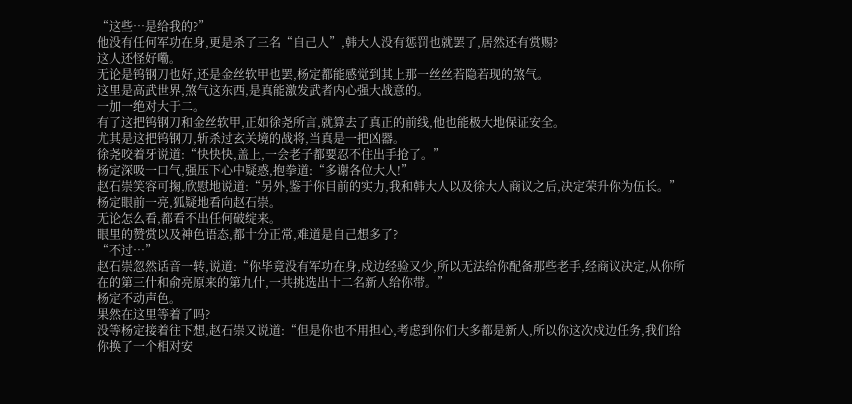“这些…是给我的?”
他没有任何军功在身,更是杀了三名“自己人”,韩大人没有惩罚也就罢了,居然还有赏赐?
这人还怪好嘞。
无论是钨钢刀也好,还是金丝软甲也罢,杨定都能感觉到其上那一丝丝若隐若现的煞气。
这里是高武世界,煞气这东西,是真能激发武者内心强大战意的。
一加一绝对大于二。
有了这把钨钢刀和金丝软甲,正如徐尧所言,就算去了真正的前线,他也能极大地保证安全。
尤其是这把钨钢刀,斩杀过玄关境的战将,当真是一把凶器。
徐尧咬着牙说道:“快快快,盖上,一会老子都要忍不住出手抢了。”
杨定深吸一口气,强压下心中疑惑,抱拳道:“多谢各位大人!”
赵石崇笑容可掬,欣慰地说道:“另外,鉴于你目前的实力,我和韩大人以及徐大人商议之后,决定荣升你为伍长。”
杨定眼前一亮,狐疑地看向赵石崇。
无论怎么看,都看不出任何破绽来。
眼里的赞赏以及神色语态,都十分正常,难道是自己想多了?
“不过…”
赵石崇忽然话音一转,说道:“你毕竟没有军功在身,戍边经验又少,所以无法给你配备那些老手,经商议决定,从你所在的第三什和俞亮原来的第九什,一共挑选出十二名新人给你带。”
杨定不动声色。
果然在这里等着了吗?
没等杨定接着往下想,赵石崇又说道:“但是你也不用担心,考虑到你们大多都是新人,所以你这次戍边任务,我们给你换了一个相对安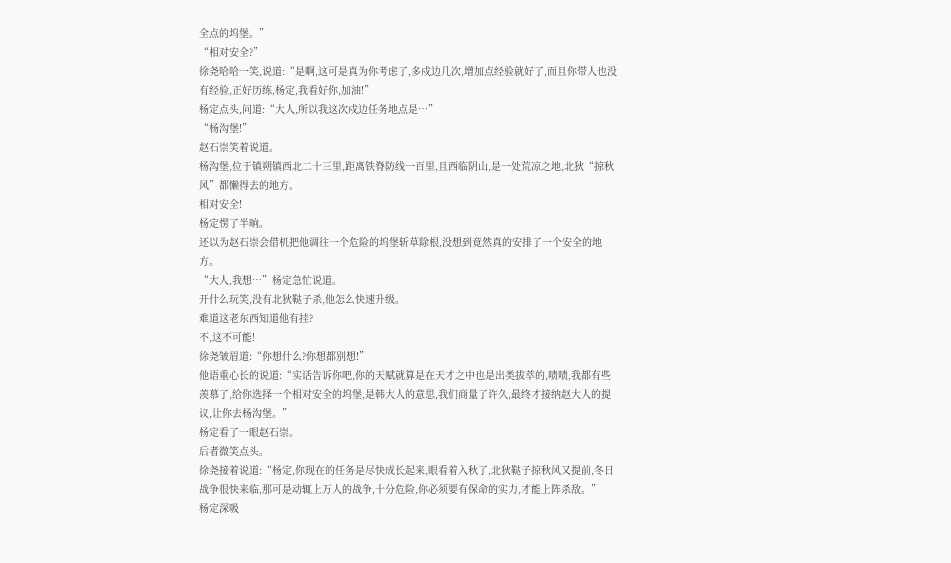全点的坞堡。”
“相对安全?”
徐尧哈哈一笑,说道:“是啊,这可是真为你考虑了,多戍边几次,增加点经验就好了,而且你带人也没有经验,正好历练,杨定,我看好你,加油!”
杨定点头,问道:“大人,所以我这次戍边任务地点是…”
“杨沟堡!”
赵石崇笑着说道。
杨沟堡,位于镇朔镇西北二十三里,距离铁脊防线一百里,且西临阴山,是一处荒凉之地,北狄“掠秋风”都懒得去的地方。
相对安全!
杨定愣了半晌。
还以为赵石崇会借机把他调往一个危险的坞堡斩草除根,没想到竟然真的安排了一个安全的地方。
“大人,我想…”杨定急忙说道。
开什么玩笑,没有北狄鞑子杀,他怎么快速升级。
难道这老东西知道他有挂?
不,这不可能!
徐尧皱眉道:“你想什么?你想都别想!”
他语重心长的说道:“实话告诉你吧,你的天赋就算是在天才之中也是出类拔萃的,啧啧,我都有些羡慕了,给你选择一个相对安全的坞堡,是韩大人的意思,我们商量了许久,最终才接纳赵大人的提议,让你去杨沟堡。”
杨定看了一眼赵石崇。
后者微笑点头。
徐尧接着说道:“杨定,你现在的任务是尽快成长起来,眼看着入秋了,北狄鞑子掠秋风又提前,冬日战争很快来临,那可是动辄上万人的战争,十分危险,你必须要有保命的实力,才能上阵杀敌。”
杨定深吸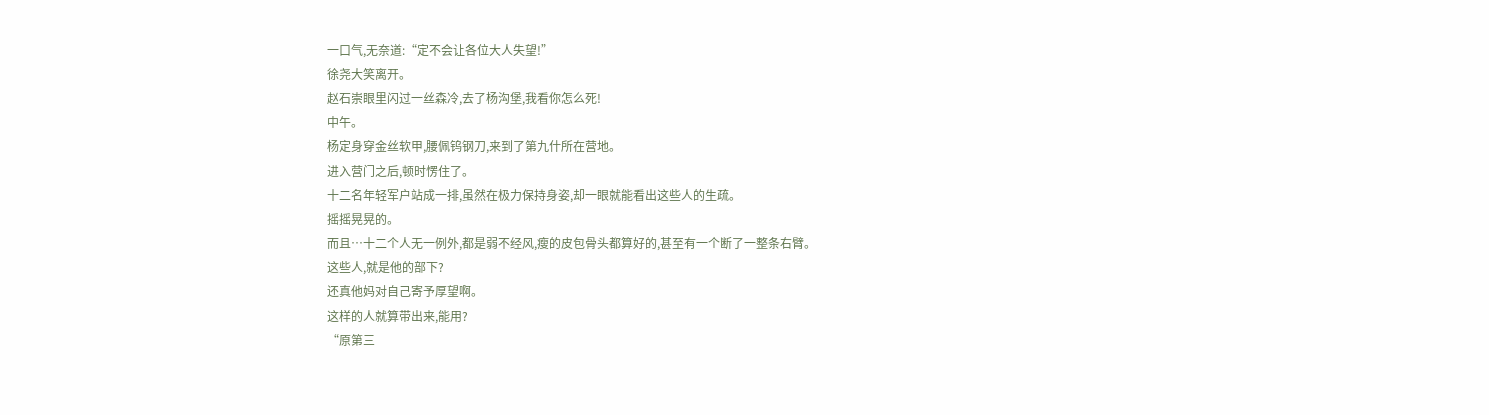一口气,无奈道:“定不会让各位大人失望!”
徐尧大笑离开。
赵石崇眼里闪过一丝森冷,去了杨沟堡,我看你怎么死!
中午。
杨定身穿金丝软甲,腰佩钨钢刀,来到了第九什所在营地。
进入营门之后,顿时愣住了。
十二名年轻军户站成一排,虽然在极力保持身姿,却一眼就能看出这些人的生疏。
摇摇晃晃的。
而且…十二个人无一例外,都是弱不经风,瘦的皮包骨头都算好的,甚至有一个断了一整条右臂。
这些人,就是他的部下?
还真他妈对自己寄予厚望啊。
这样的人就算带出来,能用?
“原第三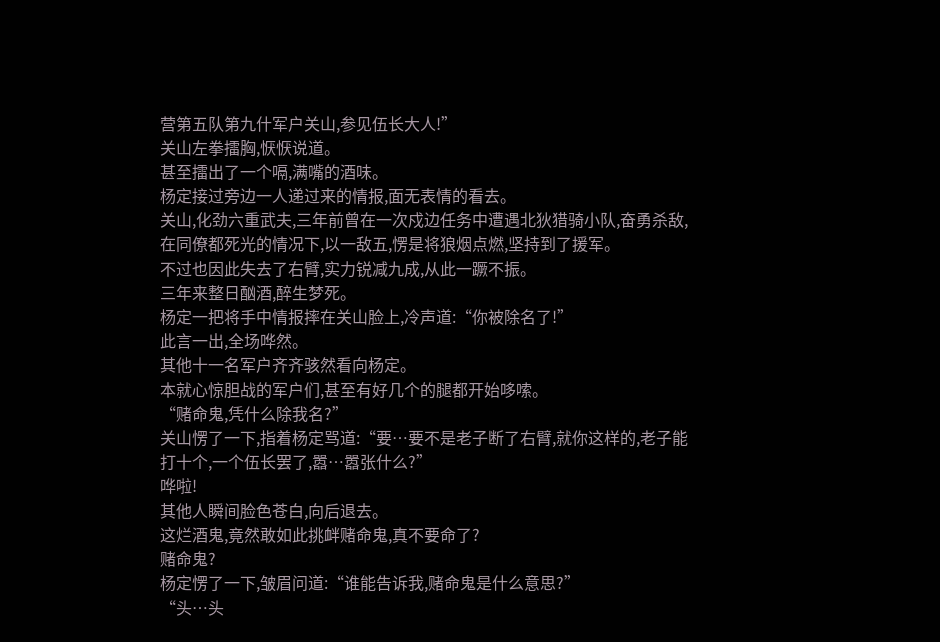营第五队第九什军户关山,参见伍长大人!”
关山左拳擂胸,恹恹说道。
甚至擂出了一个嗝,满嘴的酒味。
杨定接过旁边一人递过来的情报,面无表情的看去。
关山,化劲六重武夫,三年前曾在一次戍边任务中遭遇北狄猎骑小队,奋勇杀敌,在同僚都死光的情况下,以一敌五,愣是将狼烟点燃,坚持到了援军。
不过也因此失去了右臂,实力锐减九成,从此一蹶不振。
三年来整日酗酒,醉生梦死。
杨定一把将手中情报摔在关山脸上,冷声道:“你被除名了!”
此言一出,全场哗然。
其他十一名军户齐齐骇然看向杨定。
本就心惊胆战的军户们,甚至有好几个的腿都开始哆嗦。
“赌命鬼,凭什么除我名?”
关山愣了一下,指着杨定骂道:“要…要不是老子断了右臂,就你这样的,老子能打十个,一个伍长罢了,嚣…嚣张什么?”
哗啦!
其他人瞬间脸色苍白,向后退去。
这烂酒鬼,竟然敢如此挑衅赌命鬼,真不要命了?
赌命鬼?
杨定愣了一下,皱眉问道:“谁能告诉我,赌命鬼是什么意思?”
“头…头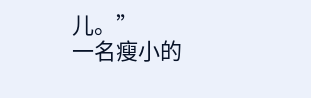儿。”
一名瘦小的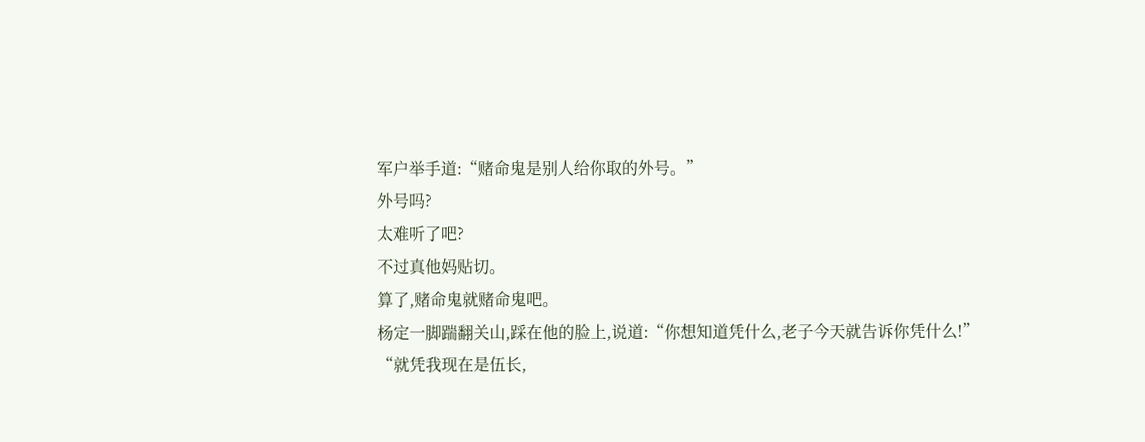军户举手道:“赌命鬼是别人给你取的外号。”
外号吗?
太难听了吧?
不过真他妈贴切。
算了,赌命鬼就赌命鬼吧。
杨定一脚踹翻关山,踩在他的脸上,说道:“你想知道凭什么,老子今天就告诉你凭什么!”
“就凭我现在是伍长,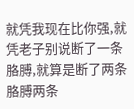就凭我现在比你强,就凭老子别说断了一条胳膊,就算是断了两条胳膊两条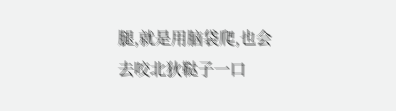腿,就是用脑袋爬,也会去咬北狄鞑子一口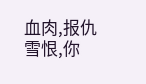血肉,报仇雪恨,你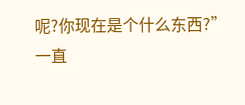呢?你现在是个什么东西?”
一直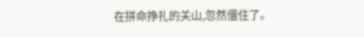在拼命挣扎的关山,忽然僵住了。